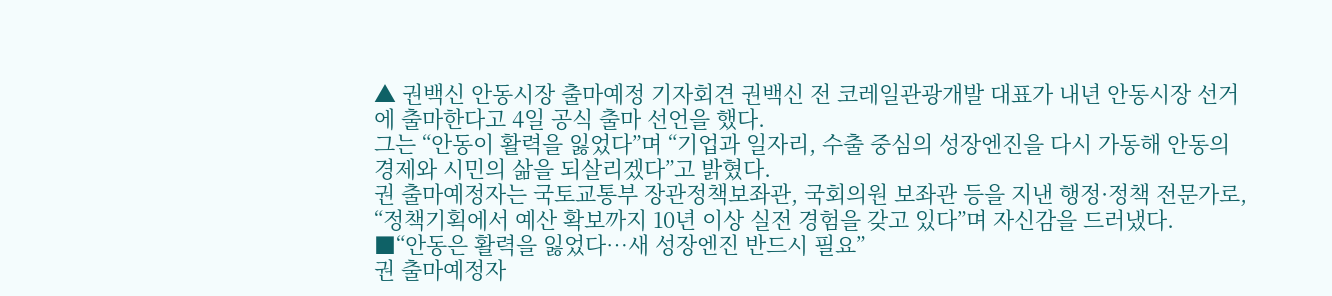▲ 권백신 안동시장 출마예정 기자회견 권백신 전 코레일관광개발 대표가 내년 안동시장 선거에 출마한다고 4일 공식 출마 선언을 했다.
그는 “안동이 활력을 잃었다”며 “기업과 일자리, 수출 중심의 성장엔진을 다시 가동해 안동의 경제와 시민의 삶을 되살리겠다”고 밝혔다.
권 출마예정자는 국토교통부 장관정책보좌관, 국회의원 보좌관 등을 지낸 행정·정책 전문가로, “정책기획에서 예산 확보까지 10년 이상 실전 경험을 갖고 있다”며 자신감을 드러냈다.
■“안동은 활력을 잃었다…새 성장엔진 반드시 필요”
권 출마예정자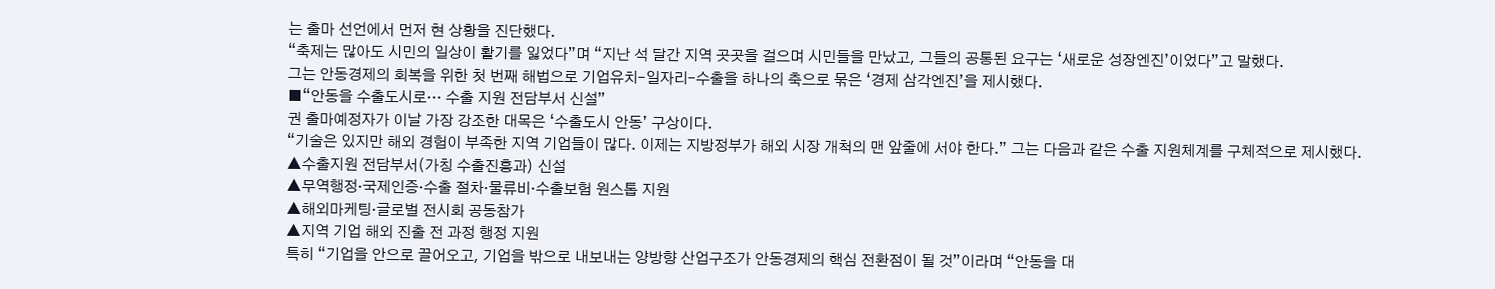는 출마 선언에서 먼저 현 상황을 진단했다.
“축제는 많아도 시민의 일상이 활기를 잃었다”며 “지난 석 달간 지역 곳곳을 걸으며 시민들을 만났고, 그들의 공통된 요구는 ‘새로운 성장엔진’이었다”고 말했다.
그는 안동경제의 회복을 위한 첫 번째 해법으로 기업유치–일자리–수출을 하나의 축으로 묶은 ‘경제 삼각엔진’을 제시했다.
■“안동을 수출도시로… 수출 지원 전담부서 신설”
권 출마예정자가 이날 가장 강조한 대목은 ‘수출도시 안동’ 구상이다.
“기술은 있지만 해외 경험이 부족한 지역 기업들이 많다. 이제는 지방정부가 해외 시장 개척의 맨 앞줄에 서야 한다.” 그는 다음과 같은 수출 지원체계를 구체적으로 제시했다.
▲수출지원 전담부서(가칭 수출진흥과) 신설
▲무역행정·국제인증·수출 절차·물류비·수출보험 원스톱 지원
▲해외마케팅·글로벌 전시회 공동참가
▲지역 기업 해외 진출 전 과정 행정 지원
특히 “기업을 안으로 끌어오고, 기업을 밖으로 내보내는 양방향 산업구조가 안동경제의 핵심 전환점이 될 것”이라며 “안동을 대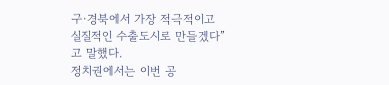구·경북에서 가장 적극적이고 실질적인 수출도시로 만들겠다”고 말했다.
정치권에서는 이번 공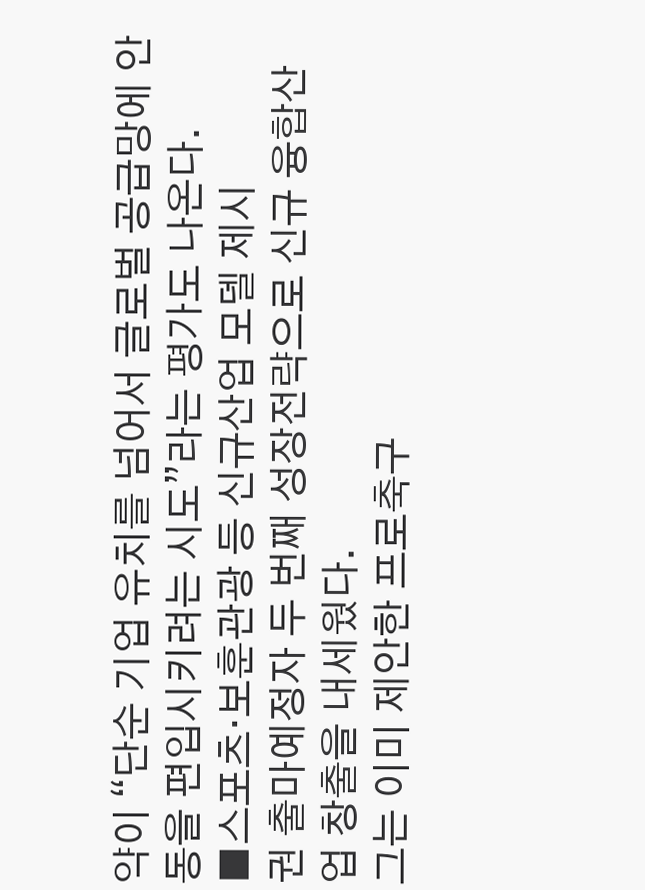약이 “단순 기업 유치를 넘어서 글로벌 공급망에 안동을 편입시키려는 시도”라는 평가도 나온다.
■스포츠·보훈관광 등 신규산업 모델 제시
권 출마예정자 두 번째 성장전략으로 신규 융합산업 창출을 내세웠다.
그는 이미 제안한 프로축구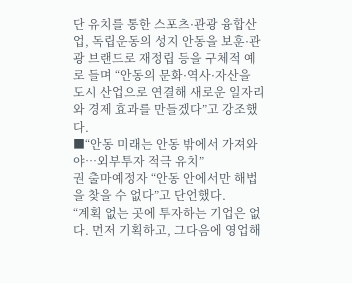단 유치를 통한 스포츠·관광 융합산업, 독립운동의 성지 안동을 보훈·관광 브랜드로 재정립 등을 구체적 예로 들며 “안동의 문화·역사·자산을 도시 산업으로 연결해 새로운 일자리와 경제 효과를 만들겠다”고 강조했다.
■“안동 미래는 안동 밖에서 가져와야…외부투자 적극 유치”
권 출마예정자 “안동 안에서만 해법을 찾을 수 없다”고 단언했다.
“계획 없는 곳에 투자하는 기업은 없다. 먼저 기획하고, 그다음에 영업해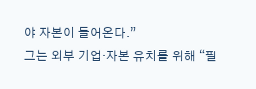야 자본이 들어온다.”
그는 외부 기업·자본 유치를 위해 “필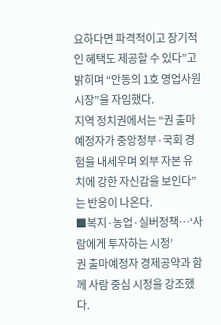요하다면 파격적이고 장기적인 혜택도 제공할 수 있다”고 밝히며 “안동의 1호 영업사원 시장”을 자임했다.
지역 정치권에서는 “권 출마예정자가 중앙정부·국회 경험을 내세우며 외부 자본 유치에 강한 자신감을 보인다”는 반응이 나온다.
■복지·농업·실버정책…‘사람에게 투자하는 시정’
권 출마예정자 경제공약과 함께 사람 중심 시정을 강조했다.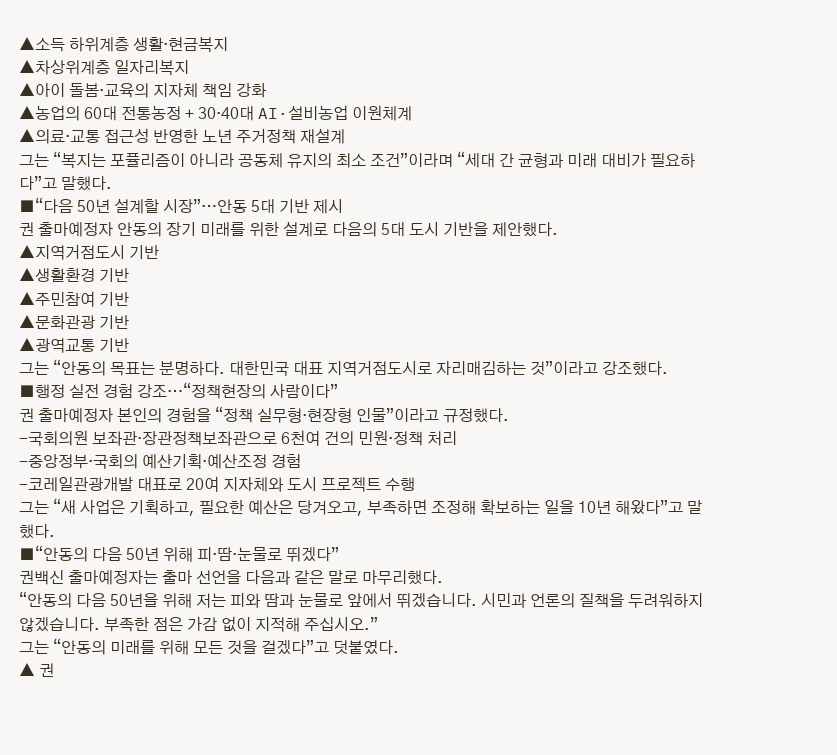▲소득 하위계층 생활·현금복지
▲차상위계층 일자리복지
▲아이 돌봄·교육의 지자체 책임 강화
▲농업의 60대 전통농정 + 30·40대 AI·설비농업 이원체계
▲의료·교통 접근성 반영한 노년 주거정책 재설계
그는 “복지는 포퓰리즘이 아니라 공동체 유지의 최소 조건”이라며 “세대 간 균형과 미래 대비가 필요하다”고 말했다.
■“다음 50년 설계할 시장”…안동 5대 기반 제시
권 출마예정자 안동의 장기 미래를 위한 설계로 다음의 5대 도시 기반을 제안했다.
▲지역거점도시 기반
▲생활환경 기반
▲주민참여 기반
▲문화관광 기반
▲광역교통 기반
그는 “안동의 목표는 분명하다. 대한민국 대표 지역거점도시로 자리매김하는 것”이라고 강조했다.
■행정 실전 경험 강조…“정책현장의 사람이다”
권 출마예정자 본인의 경험을 “정책 실무형·현장형 인물”이라고 규정했다.
-국회의원 보좌관·장관정책보좌관으로 6천여 건의 민원·정책 처리
-중앙정부·국회의 예산기획·예산조정 경험
-코레일관광개발 대표로 20여 지자체와 도시 프로젝트 수행
그는 “새 사업은 기획하고, 필요한 예산은 당겨오고, 부족하면 조정해 확보하는 일을 10년 해왔다”고 말했다.
■“안동의 다음 50년 위해 피·땀·눈물로 뛰겠다”
권백신 출마예정자는 출마 선언을 다음과 같은 말로 마무리했다.
“안동의 다음 50년을 위해 저는 피와 땀과 눈물로 앞에서 뛰겠습니다. 시민과 언론의 질책을 두려워하지 않겠습니다. 부족한 점은 가감 없이 지적해 주십시오.”
그는 “안동의 미래를 위해 모든 것을 걸겠다”고 덧붙였다.
▲ 권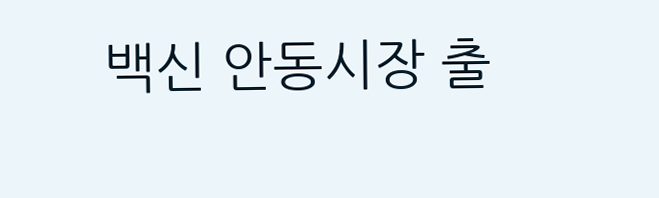백신 안동시장 출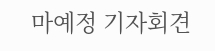마예정 기자회견